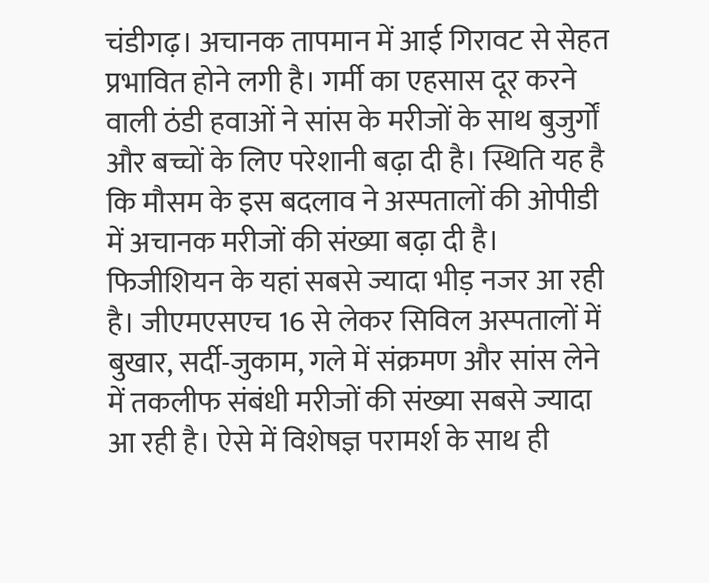चंडीगढ़। अचानक तापमान में आई गिरावट से सेहत प्रभावित होने लगी है। गर्मी का एहसास दूर करने वाली ठंडी हवाओं ने सांस के मरीजों के साथ बुजुर्गों और बच्चों के लिए परेशानी बढ़ा दी है। स्थिति यह है कि मौसम के इस बदलाव ने अस्पतालों की ओपीडी में अचानक मरीजों की संख्या बढ़ा दी है। फिजीशियन के यहां सबसे ज्यादा भीड़ नजर आ रही है। जीएमएसएच 16 से लेकर सिविल अस्पतालों में बुखार, सर्दी-जुकाम, गले में संक्रमण और सांस लेने में तकलीफ संबंधी मरीजों की संख्या सबसे ज्यादा आ रही है। ऐसे में विशेषज्ञ परामर्श के साथ ही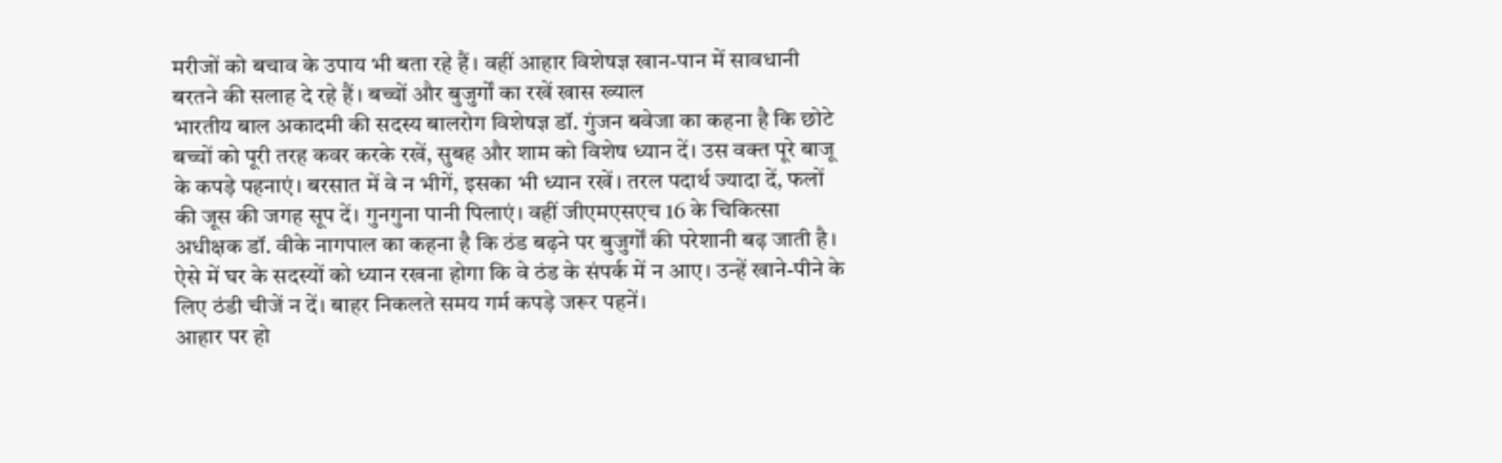मरीजों को बचाव के उपाय भी बता रहे हैं। वहीं आहार विशेषज्ञ खान-पान में सावधानी बरतने की सलाह दे रहे हैं। बच्चों और बुजुर्गों का रखें खास ख्याल
भारतीय बाल अकादमी की सदस्य बालरोग विशेषज्ञ डॉ. गुंजन बवेजा का कहना है कि छोटे बच्चों को पूरी तरह कवर करके रखें, सुबह और शाम को विशेष ध्यान दें। उस वक्त पूरे बाजू के कपड़े पहनाएं। बरसात में वे न भीगें, इसका भी ध्यान रखें। तरल पदार्थ ज्यादा दें, फलों की जूस की जगह सूप दें। गुनगुना पानी पिलाएं। वहीं जीएमएसएच 16 के चिकित्सा अधीक्षक डॉ. वीके नागपाल का कहना है कि ठंड बढ़ने पर बुजुर्गों की परेशानी बढ़ जाती है। ऐसे में घर के सदस्यों को ध्यान रखना होगा कि वे ठंड के संपर्क में न आए। उन्हें खाने-पीने के लिए ठंडी चीजें न दें। बाहर निकलते समय गर्म कपड़े जरूर पहनें।
आहार पर हो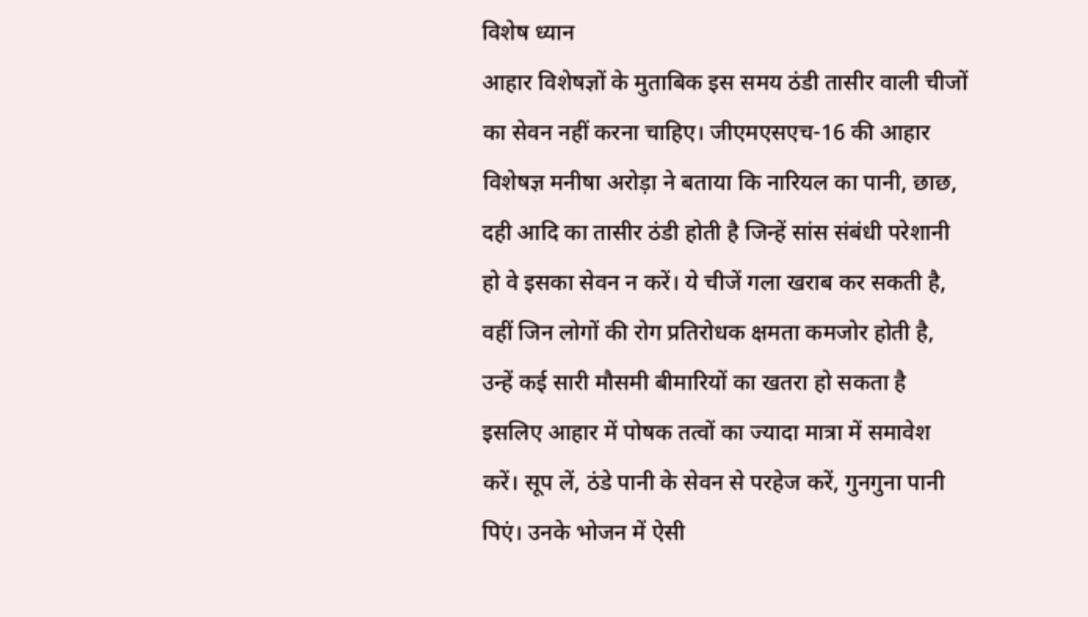विशेष ध्यान
आहार विशेषज्ञों के मुताबिक इस समय ठंडी तासीर वाली चीजों का सेवन नहीं करना चाहिए। जीएमएसएच-16 की आहार विशेषज्ञ मनीषा अरोड़ा ने बताया कि नारियल का पानी, छाछ, दही आदि का तासीर ठंडी होती है जिन्हें सांस संबंधी परेशानी हो वे इसका सेवन न करें। ये चीजें गला खराब कर सकती है, वहीं जिन लोगों की रोग प्रतिरोधक क्षमता कमजोर होती है, उन्हें कई सारी मौसमी बीमारियों का खतरा हो सकता है इसलिए आहार में पोषक तत्वों का ज्यादा मात्रा में समावेश करें। सूप लें, ठंडे पानी के सेवन से परहेज करें, गुनगुना पानी पिएं। उनके भोजन में ऐसी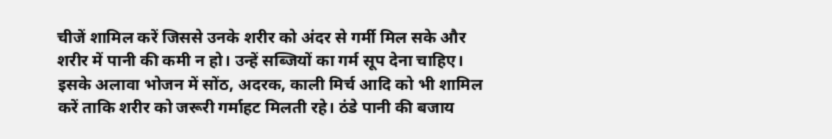चीजें शामिल करें जिससे उनके शरीर को अंदर से गर्मी मिल सके और शरीर में पानी की कमी न हो। उन्हें सब्जियों का गर्म सूप देना चाहिए। इसके अलावा भोजन में सोंठ, अदरक, काली मिर्च आदि को भी शामिल करें ताकि शरीर को जरूरी गर्माहट मिलती रहे। ठंडे पानी की बजाय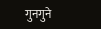गुनगुने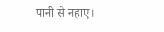पानी से नहाए।